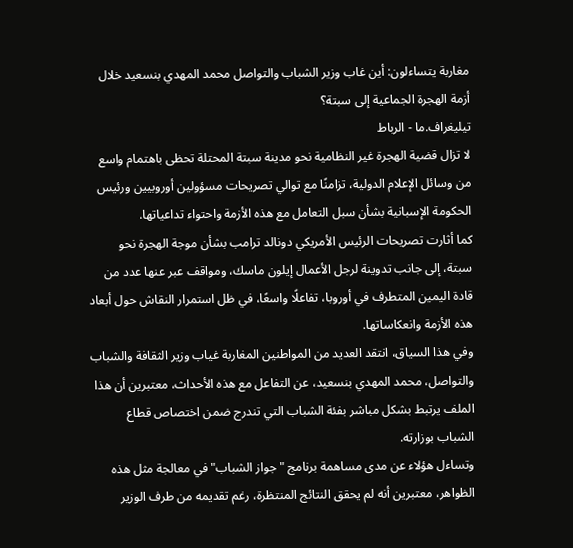مغاربة يتساءلون: أين غاب وزير الشباب والتواصل محمد المهدي بنسعيد خلال أزمة الهجرة الجماعية إلى سبتة؟
تيليغراف.ما - الرباط
لا تزال قضية الهجرة غير النظامية نحو مدينة سبتة المحتلة تحظى باهتمام واسع من وسائل الإعلام الدولية، تزامنًا مع توالي تصريحات مسؤولين أوروبيين ورئيس الحكومة الإسبانية بشأن سبل التعامل مع هذه الأزمة واحتواء تداعياتها.
كما أثارت تصريحات الرئيس الأمريكي دونالد ترامب بشأن موجة الهجرة نحو سبتة، إلى جانب تدوينة لرجل الأعمال إيلون ماسك، ومواقف عبر عنها عدد من قادة اليمين المتطرف في أوروبا، تفاعلًا واسعًا، في ظل استمرار النقاش حول أبعاد هذه الأزمة وانعكاساتها.
وفي هذا السياق، انتقد العديد من المواطنين المغاربة غياب وزير الثقافة والشباب والتواصل، محمد المهدي بنسعيد، عن التفاعل مع هذه الأحداث، معتبرين أن هذا الملف يرتبط بشكل مباشر بفئة الشباب التي تندرج ضمن اختصاص قطاع الشباب بوزارته.
وتساءل هؤلاء عن مدى مساهمة برنامج "جواز الشباب" في معالجة مثل هذه الظواهر، معتبرين أنه لم يحقق النتائج المنتظرة، رغم تقديمه من طرف الوزير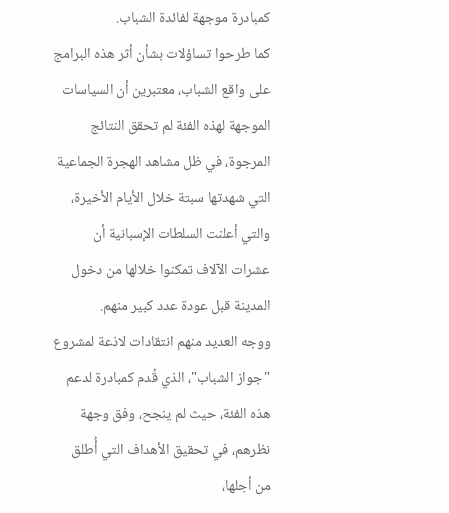كمبادرة موجهة لفائدة الشباب.
كما طرحوا تساؤلات بشأن أثر هذه البرامج على واقع الشباب، معتبرين أن السياسات الموجهة لهذه الفئة لم تحقق النتائج المرجوة، في ظل مشاهد الهجرة الجماعية التي شهدتها سبتة خلال الأيام الأخيرة، والتي أعلنت السلطات الإسبانية أن عشرات الآلاف تمكنوا خلالها من دخول المدينة قبل عودة عدد كبير منهم.
ووجه العديد منهم انتقادات لاذعة لمشروع "جواز الشباب"، الذي قُدم كمبادرة لدعم هذه الفئة، حيث لم ينجح، وفق وجهة نظرهم، في تحقيق الأهداف التي أُطلق من أجلها،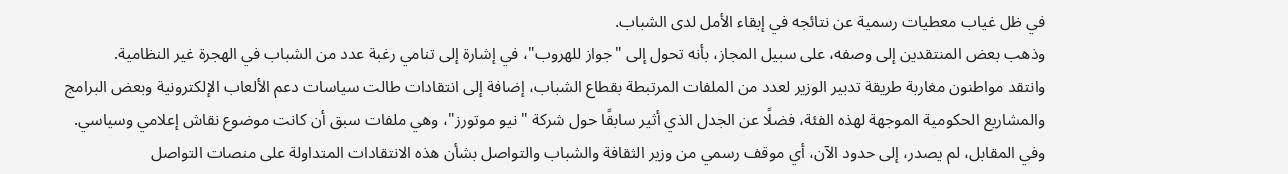في ظل غياب معطيات رسمية عن نتائجه في إبقاء الأمل لدى الشباب.
وذهب بعض المنتقدين إلى وصفه، على سبيل المجاز، بأنه تحول إلى "جواز للهروب"، في إشارة إلى تنامي رغبة عدد من الشباب في الهجرة غير النظامية.
وانتقد مواطنون مغاربة طريقة تدبير الوزير لعدد من الملفات المرتبطة بقطاع الشباب، إضافة إلى انتقادات طالت سياسات دعم الألعاب الإلكترونية وبعض البرامج والمشاريع الحكومية الموجهة لهذه الفئة، فضلًا عن الجدل الذي أثير سابقًا حول شركة "نيو موتورز"، وهي ملفات سبق أن كانت موضوع نقاش إعلامي وسياسي.
وفي المقابل، لم يصدر، إلى حدود الآن، أي موقف رسمي من وزير الثقافة والشباب والتواصل بشأن هذه الانتقادات المتداولة على منصات التواصل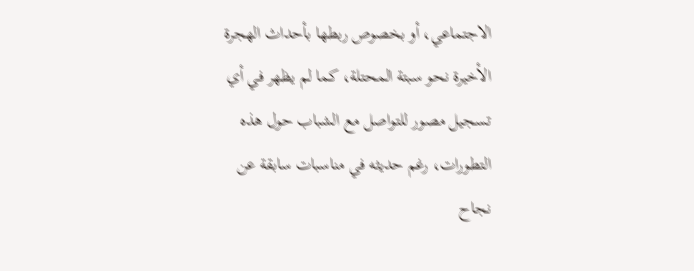الاجتماعي، أو بخصوص ربطها بأحداث الهجرة الأخيرة نحو سبتة المحتلة، كما لم يظهر في أي تسجيل مصور للتواصل مع الشباب حول هذه التطورات، رغم حديثه في مناسبات سابقة عن نجاح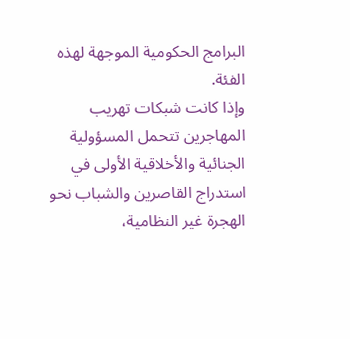البرامج الحكومية الموجهة لهذه الفئة.
وإذا كانت شبكات تهريب المهاجرين تتحمل المسؤولية الجنائية والأخلاقية الأولى في استدراج القاصرين والشباب نحو الهجرة غير النظامية،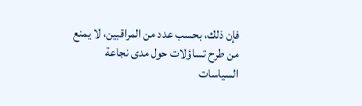فإن ذلك، بحسب عدد من المراقبين، لا يمنع من طرح تساؤلات حول مدى نجاعة السياسات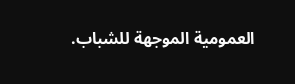العمومية الموجهة للشباب.